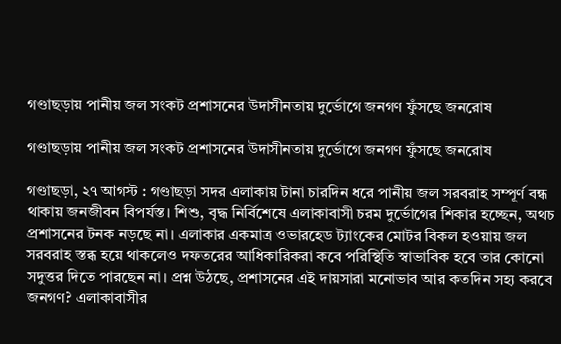গণ্ডাছড়ায় পানীয় জল সংকট প্রশাসনের উদাসীনতায় দুর্ভোগে জনগণ ফুঁসছে জনরোষ

গণ্ডাছড়ায় পানীয় জল সংকট প্রশাসনের উদাসীনতায় দুর্ভোগে জনগণ ফুঁসছে জনরোষ

গণ্ডাছড়া, ২৭ আগস্ট : গণ্ডাছড়া সদর এলাকায় টানা চারদিন ধরে পানীয় জল সরবরাহ সম্পূর্ণ বন্ধ থাকায় জনজীবন বিপর্যস্ত। শিশু, বৃদ্ধ নির্বিশেষে এলাকাবাসী চরম দুর্ভোগের শিকার হচ্ছেন, অথচ প্রশাসনের টনক নড়ছে না। এলাকার একমাত্র ওভারহেড ট্যাংকের মোটর বিকল হওয়ায় জল সরবরাহ স্তব্ধ হয়ে থাকলেও দফতরের আধিকারিকরা কবে পরিস্থিতি স্বাভাবিক হবে তার কোনো সদুত্তর দিতে পারছেন না। প্রশ্ন উঠছে, প্রশাসনের এই দায়সারা মনোভাব আর কতদিন সহ্য করবে জনগণ? এলাকাবাসীর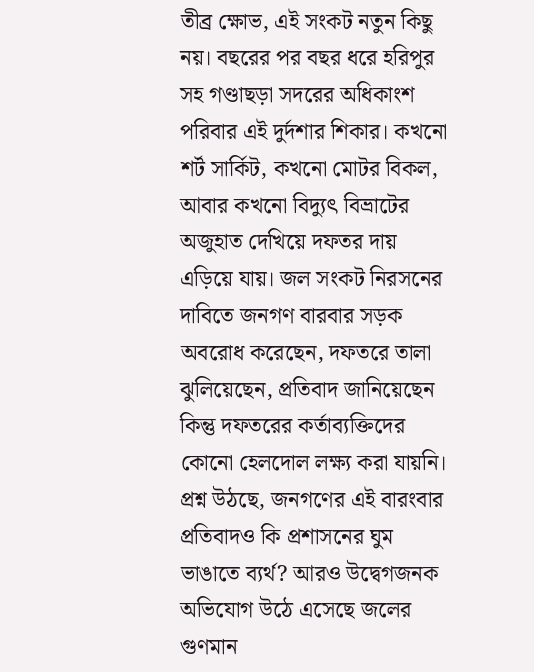তীব্র ক্ষোভ, এই সংকট নতুন কিছু নয়। বছরের পর বছর ধরে হরিপুর সহ গণ্ডাছড়া সদরের অধিকাংশ পরিবার এই দুর্দশার শিকার। কখনো শর্ট সার্কিট, কখনো মোটর বিকল, আবার কখনো বিদ্যুৎ বিভ্রাটের অজুহাত দেখিয়ে দফতর দায় এড়িয়ে যায়। জল সংকট নিরসনের দাবিতে জনগণ বারবার সড়ক অবরোধ করেছেন, দফতরে তালা ঝুলিয়েছেন, প্রতিবাদ জানিয়েছেন কিন্তু দফতরের কর্তাব্যক্তিদের কোনো হেলদোল লক্ষ্য করা যায়নি। প্রশ্ন উঠছে, জনগণের এই বারংবার প্রতিবাদও কি প্রশাসনের ঘুম ভাঙাতে ব্যর্থ? আরও উদ্বেগজনক অভিযোগ উঠে এসেছে জলের গুণমান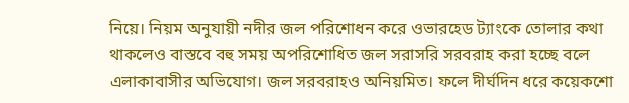নিয়ে। নিয়ম অনুযায়ী নদীর জল পরিশোধন করে ওভারহেড ট্যাংকে তোলার কথা থাকলেও বাস্তবে বহু সময় অপরিশোধিত জল সরাসরি সরবরাহ করা হচ্ছে বলে এলাকাবাসীর অভিযোগ। জল সরবরাহও অনিয়মিত। ফলে দীর্ঘদিন ধরে কয়েকশো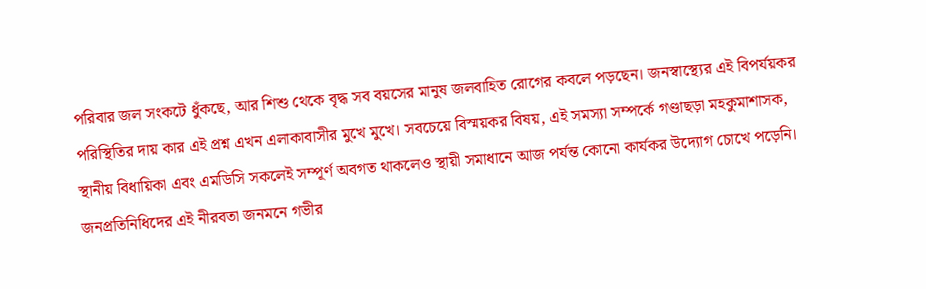পরিবার জল সংকটে ধুঁকছে, আর শিশু থেকে বৃদ্ধ সব বয়সের মানুষ জলবাহিত রোগের কবলে পড়ছেন। জনস্বাস্থ্যের এই বিপর্যয়কর পরিস্থিতির দায় কার এই প্রশ্ন এখন এলাকাবাসীর মুখে মুখে। সবচেয়ে বিস্ময়কর বিষয়, এই সমস্যা সম্পর্কে গণ্ডাছড়া মহকুমাশাসক, স্থানীয় বিধায়িকা এবং এমডিসি সকলেই সম্পূর্ণ অবগত থাকলেও স্থায়ী সমাধানে আজ পর্যন্ত কোনো কার্যকর উদ্যোগ চোখে পড়েনি। জনপ্রতিনিধিদের এই নীরবতা জনমনে গভীর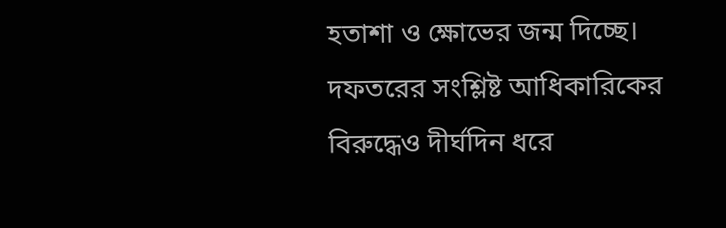হতাশা ও ক্ষোভের জন্ম দিচ্ছে। দফতরের সংশ্লিষ্ট আধিকারিকের বিরুদ্ধেও দীর্ঘদিন ধরে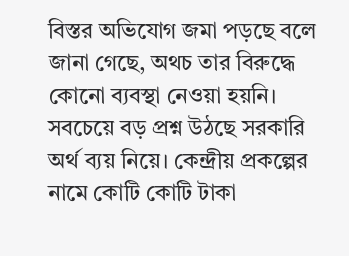বিস্তর অভিযোগ জমা পড়ছে বলে জানা গেছে, অথচ তার বিরুদ্ধে কোনো ব্যবস্থা নেওয়া হয়নি। সবচেয়ে বড় প্রশ্ন উঠছে সরকারি অর্থ ব্যয় নিয়ে। কেন্দ্রীয় প্রকল্পের নামে কোটি কোটি টাকা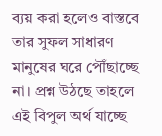ব্যয় করা হলেও বাস্তবে তার সুফল সাধারণ মানুষের ঘরে পৌঁছাচ্ছে না। প্রশ্ন উঠছে তাহলে এই বিপুল অর্থ যাচ্ছে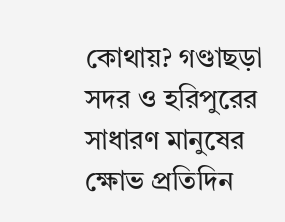কোথায়? গণ্ডাছড়া সদর ও হরিপুরের সাধারণ মানুষের ক্ষোভ প্রতিদিন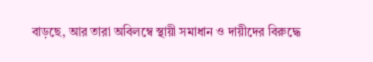বাড়ছে, আর তারা অবিলম্বে স্থায়ী সমাধান ও দায়ীদের বিরুদ্ধে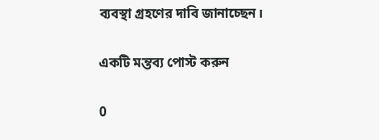ব্যবস্থা গ্রহণের দাবি জানাচ্ছেন।

একটি মন্তব্য পোস্ট করুন

0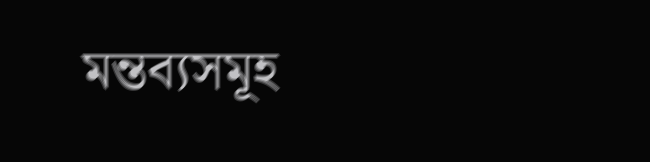মন্তব্যসমূহ